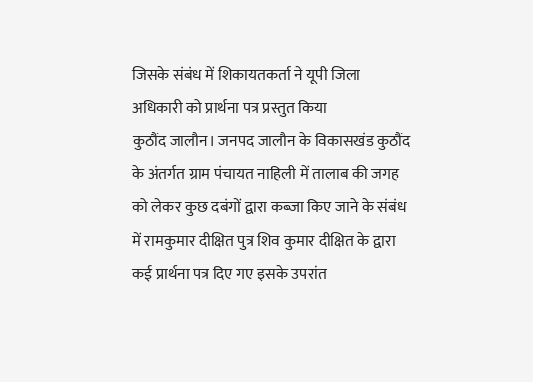जिसके संबंध में शिकायतकर्ता ने यूपी जिला अधिकारी को प्रार्थना पत्र प्रस्तुत किया
कुठौंद जालौन। जनपद जालौन के विकासखंड कुठौंद के अंतर्गत ग्राम पंचायत नाहिली में तालाब की जगह को लेकर कुछ दबंगों द्वारा कब्जा किए जाने के संबंध में रामकुमार दीक्षित पुत्र शिव कुमार दीक्षित के द्वारा कई प्रार्थना पत्र दिए गए इसके उपरांत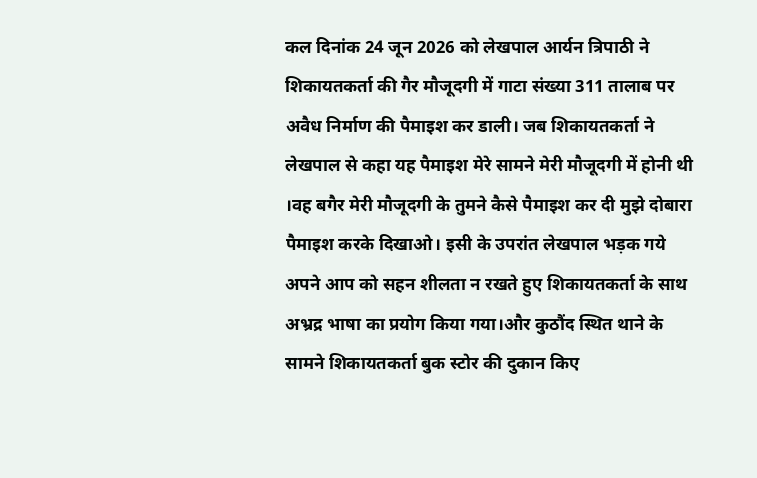कल दिनांक 24 जून 2026 को लेखपाल आर्यन त्रिपाठी ने शिकायतकर्ता की गैर मौजूदगी में गाटा संख्या 311 तालाब पर अवैध निर्माण की पैमाइश कर डाली। जब शिकायतकर्ता ने लेखपाल से कहा यह पैमाइश मेरे सामने मेरी मौजूदगी में होनी थी ।वह बगैर मेरी मौजूदगी के तुमने कैसे पैमाइश कर दी मुझे दोबारा पैमाइश करके दिखाओ। इसी के उपरांत लेखपाल भड़क गये अपने आप को सहन शीलता न रखते हुए शिकायतकर्ता के साथ अभ्रद्र भाषा का प्रयोग किया गया।और कुठौंद स्थित थाने के सामने शिकायतकर्ता बुक स्टोर की दुकान किए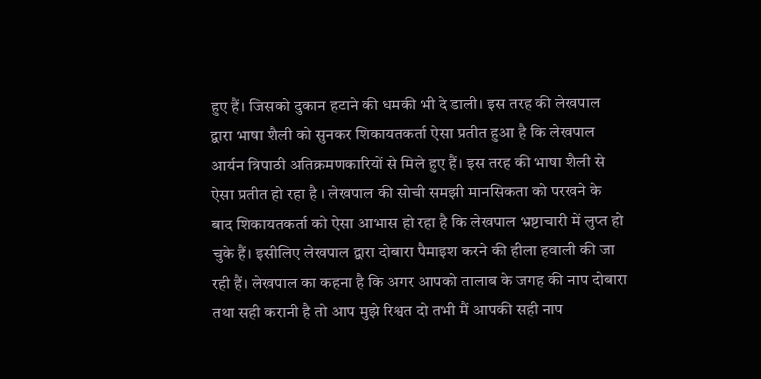हुए हैं। जिसको दुकान हटाने की धमकी भी दे डाली। इस तरह की लेखपाल द्वारा भाषा शैली को सुनकर शिकायतकर्ता ऐसा प्रतीत हुआ है कि लेखपाल आर्यन त्रिपाठी अतिक्रमणकारियों से मिले हुए हैं। इस तरह की भाषा शैली से ऐसा प्रतीत हो रहा है । लेखपाल की सोची समझी मानसिकता को परखने के बाद शिकायतकर्ता को ऐसा आभास हो रहा है कि लेखपाल भ्रष्टाचारी में लुप्त हो चुके हैं। इसीलिए लेखपाल द्वारा दोबारा पैमाइश करने की हीला हवाली की जा रही हैं। लेखपाल का कहना है कि अगर आपको तालाब के जगह की नाप दोबारा तथा सही करानी है तो आप मुझे रिश्वत दो तभी मैं आपकी सही नाप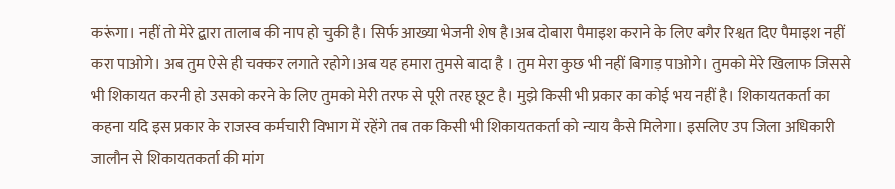करूंगा। नहीं तो मेरे द्बारा तालाब की नाप हो चुकी है। सिर्फ आख्या भेजनी शेष है।अब दोबारा पैमाइश कराने के लिए बगैर रिश्वत दिए पैमाइश नहीं करा पाओगे। अब तुम ऐसे ही चक्कर लगाते रहोगे।अब यह हमारा तुमसे बादा है । तुम मेरा कुछ भी नहीं बिगाड़ पाओगे। तुमको मेरे खिलाफ जिससे भी शिकायत करनी हो उसको करने के लिए तुमको मेरी तरफ से पूरी तरह छूट है। मुझे किसी भी प्रकार का कोई भय नहीं है। शिकायतकर्ता का कहना यदि इस प्रकार के राजस्व कर्मचारी विभाग में रहेंगे तब तक किसी भी शिकायतकर्ता को न्याय कैसे मिलेगा। इसलिए उप जिला अधिकारी जालौन से शिकायतकर्ता की मांग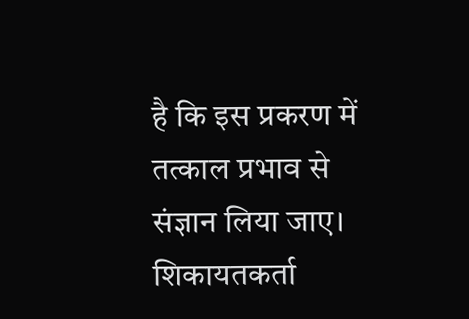है कि इस प्रकरण में तत्काल प्रभाव से संज्ञान लिया जाए। शिकायतकर्ता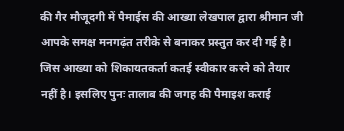की गैर मौजूदगी में पैमाईस की आख्या लेखपाल द्वारा श्रीमान जी आपके समक्ष मनगढ़ंत तरीके से बनाकर प्रस्तुत कर दी गई है। जिस आख्या को शिकायतकर्ता कतई स्वीकार करने को तैयार नहीं है। इसलिए पुनः तालाब की जगह की पैमाइश कराई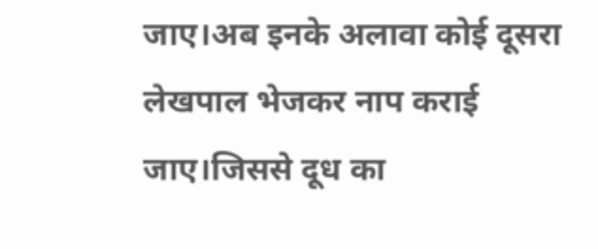जाए।अब इनके अलावा कोई दूसरा लेखपाल भेजकर नाप कराई जाए।जिससे दूध का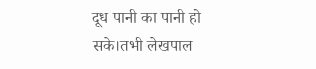दूध पानी का पानी हो सके।तभी लेखपाल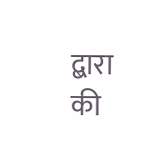द्बारा की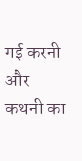गई करनी और कथनी का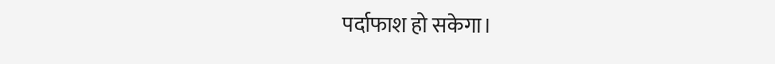पर्दाफाश हो सकेगा।